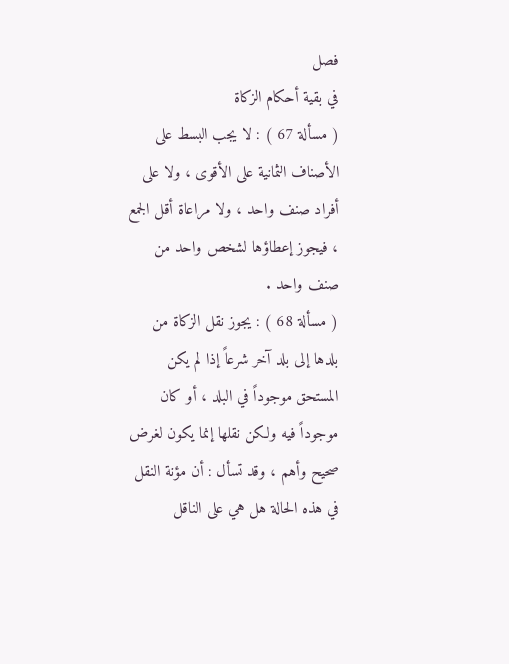فصل
في بقية أحكام الزكاة
( مسألة 67 ) : لا يجب البسط على الأصناف الثمانية على الأقوى ، ولا على
أفراد صنف واحد ، ولا مراعاة أقل الجمع ، فيجوز إعطاؤها لشخص واحد من
صنف واحد .
( مسألة 68 ) : يجوز نقل الزكاة من بلدها إلى بلد آخر شرعاً إذا لم يكن
المستحق موجوداً في البلد ، أو كان موجوداً فيه ولكن نقلها إنما يكون لغرض
صحيح وأهم ، وقد تسأل : أن مؤنة النقل في هذه الحالة هل هي على الناقل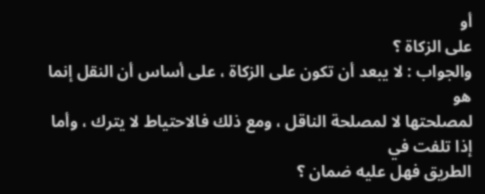أو
على الزكاة ؟
والجواب : لا يبعد أن تكون على الزكاة ، على أساس أن النقل إنما هو
لمصلحتها لا لمصلحة الناقل ، ومع ذلك فالاحتياط لا يترك ، وأما إذا تلفت في
الطريق فهل عليه ضمان ؟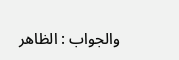والجواب : الظاهر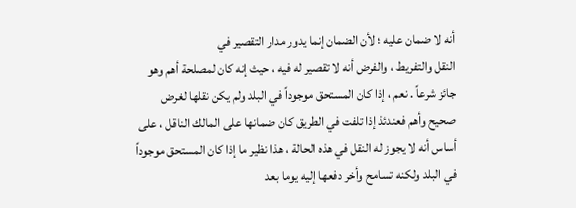أنه لا ضمان عليه ؛ لأن الضمان إنما يدور مدار التقصير في
النقل والتفريط ، والفرض أنه لا تقصير له فيه ، حيث إنه كان لمصلحة أهم وهو
جائز شرعاً . نعم ، إذا كان المستحق موجوداً في البلد ولم يكن نقلها لغرض
صحيح وأهم فعندئذ إذا تلفت في الطريق كان ضمانها على المالك الناقل ، على
أساس أنه لا يجوز له النقل في هذه الحالة ، هذا نظير ما إذا كان المستحق موجوداً
في البلد ولكنه تسامح وأخر دفعها إليه يوما بعد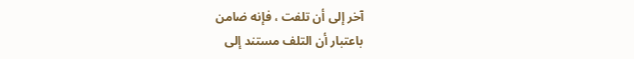آخر إلى أن تلفت ، فإنه ضامن
باعتبار أن التلف مستند إلى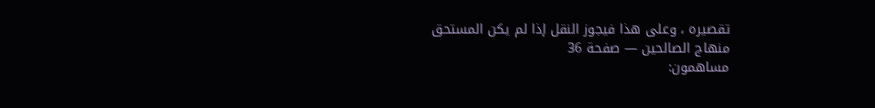تقصيره ، وعلى هذا فيجوز النقل إذا لم يكن المستحق
منهاج الصالحين — صفحة 36
مساهمون: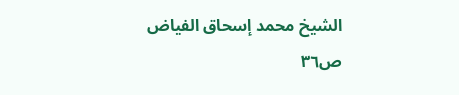الشيخ محمد إسحاق الفياض
ص٣٦